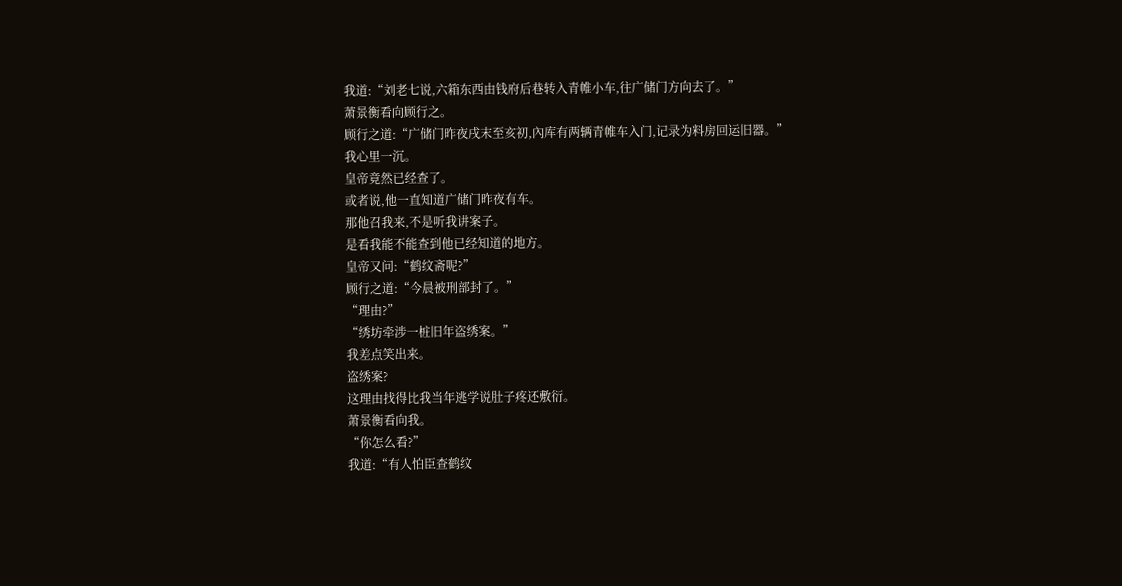我道:“刘老七说,六箱东西由钱府后巷转入青帷小车,往广储门方向去了。”
萧景衡看向顾行之。
顾行之道:“广储门昨夜戌末至亥初,內库有两辆青帷车入门,记录为料房回运旧器。”
我心里一沉。
皇帝竟然已经查了。
或者说,他一直知道广储门昨夜有车。
那他召我来,不是听我讲案子。
是看我能不能查到他已经知道的地方。
皇帝又问:“鹤纹斋呢?”
顾行之道:“今晨被刑部封了。”
“理由?”
“绣坊牵涉一桩旧年盗绣案。”
我差点笑出来。
盗绣案?
这理由找得比我当年逃学说肚子疼还敷衍。
萧景衡看向我。
“你怎么看?”
我道:“有人怕臣查鹤纹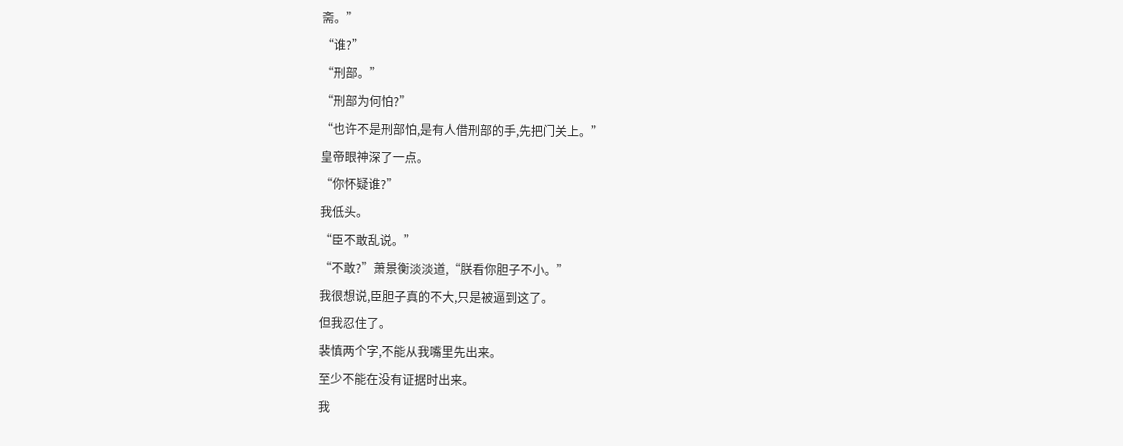斋。”
“谁?”
“刑部。”
“刑部为何怕?”
“也许不是刑部怕,是有人借刑部的手,先把门关上。”
皇帝眼神深了一点。
“你怀疑谁?”
我低头。
“臣不敢乱说。”
“不敢?”萧景衡淡淡道,“朕看你胆子不小。”
我很想说,臣胆子真的不大,只是被逼到这了。
但我忍住了。
裴慎两个字,不能从我嘴里先出来。
至少不能在没有证据时出来。
我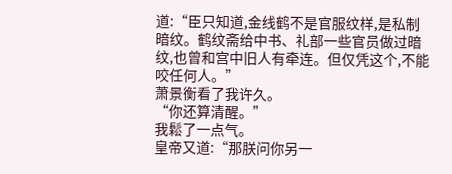道:“臣只知道,金线鹤不是官服纹样,是私制暗纹。鹤纹斋给中书、礼部一些官员做过暗纹,也曾和宫中旧人有牵连。但仅凭这个,不能咬任何人。”
萧景衡看了我许久。
“你还算清醒。”
我鬆了一点气。
皇帝又道:“那朕问你另一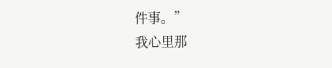件事。”
我心里那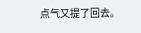点气又提了回去。